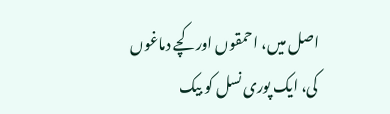اصل میں، احمقوں اور کچے دماغوں کی، ایک پوری نسل کو بیک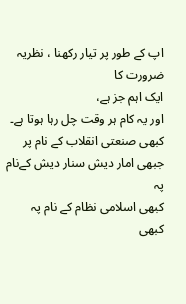اپ کے طور پر تیار رکھنا ، نظریہ ضرورت کا
ایک اہم جز ہے،
اور یہ کام ہر وقت چل رہا ہوتا ہے۔
کبھی صنعتی انقلاب کے نام پر
جبھی امار دیش سنار دیش کےنام پہ
کبھی اسلامی نظام کے نام پہ
کبھی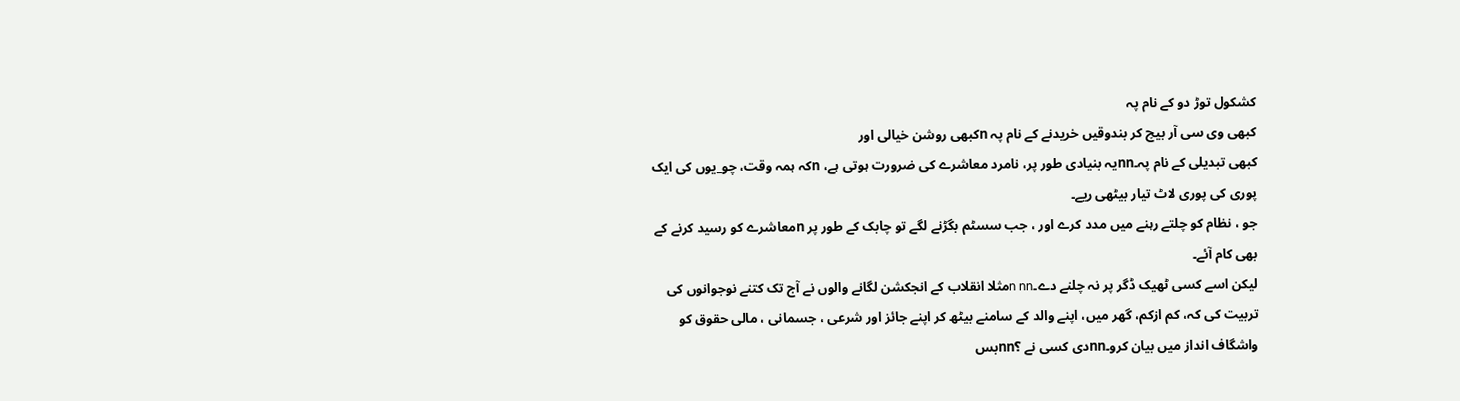کشکول توڑ دو کے نام پہ
کبھی وی سی آر بیچ کر بندوقیں خریدنے کے نام پہ nکبھی روشن خیالی اور
کبھی تبدیلی کے نام پہ۔nnیہ بنیادی طور پر، نامرد معاشرے کی ضرورت ہوتی ہے، nکہ ہمہ وقت، چو_یوں کی ایک پوری کی پوری لاٹ تیار بیٹھی ریے۔
جو ، نظام کو چلتے رہنے میں مدد کرے اور ، جب سسٹم بگڑنے لگے تو چابک کے طور پر nمعاشرے کو رسید کرنے کے بھی کام آئے۔
لیکن اسے کسی ٹھیک ڈگر پر نہ چلنے دے۔n nnمثلا انقلاب کے انجکشن لگانے والوں نے آج تک کتنے نوجوانوں کی تربیت کی کہ، کم ازکم، گھر میں، اپنے والد کے سامنے بیٹھ کر اپنے جائز اور شرعی ، جسمانی ، مالی حقوق کو واشگاف انداز میں بیان کرو۔nnدی کسی نے ؟nnبس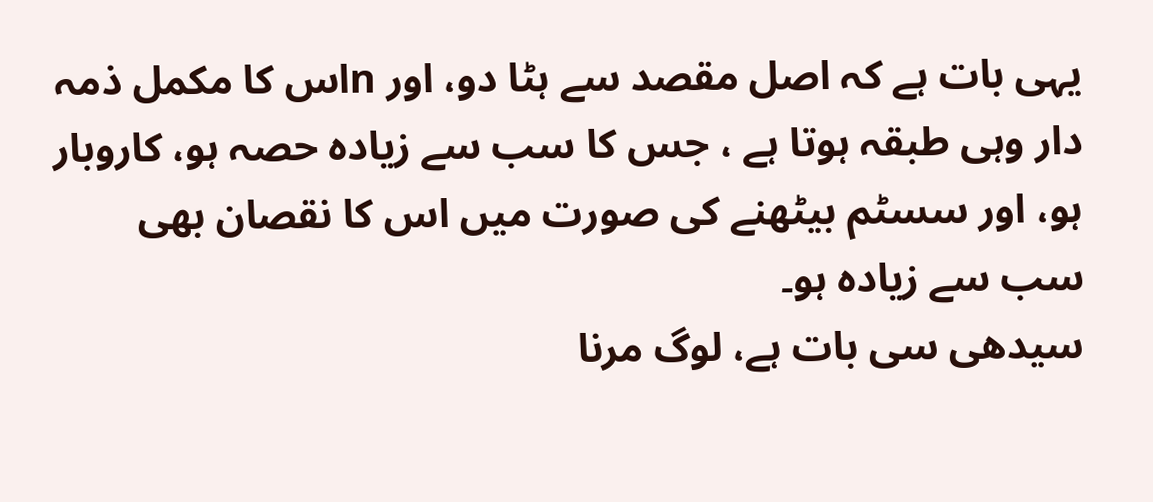یہی بات ہے کہ اصل مقصد سے ہٹا دو، اور nاس کا مکمل ذمہ دار وہی طبقہ ہوتا ہے ، جس کا سب سے زیادہ حصہ ہو، کاروبار ہو، اور سسٹم بیٹھنے کی صورت میں اس کا نقصان بھی سب سے زیادہ ہو۔
سیدھی سی بات ہے، لوگ مرنا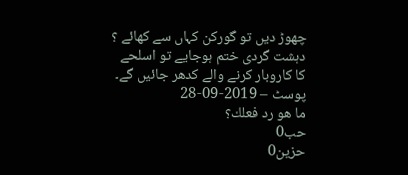چھوڑ دیں تو گورکن کہاں سے کھائے ؟
دہشت گردی ختم ہوجایے تو اسلحے کا کاروبار کرنے والے کدھر جائیں گے۔
پوسٹ – 2019-09-28
ما هو رد فعلك؟
حب0
حزين0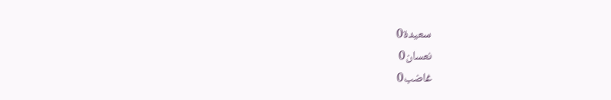سعيدة0
نعسان0
غاضب0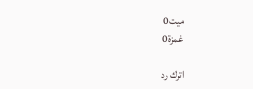ميت0
غمزة0

اترك رد